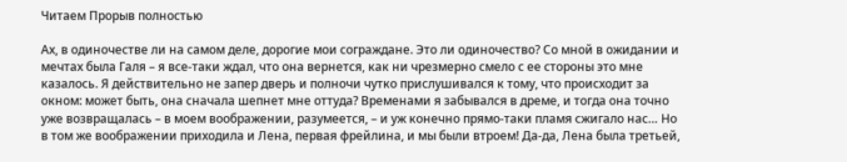Читаем Прорыв полностью

Ах, в одиночестве ли на самом деле, дорогие мои сограждане. Это ли одиночество? Со мной в ожидании и мечтах была Галя – я все-таки ждал, что она вернется, как ни чрезмерно смело с ее стороны это мне казалось. Я действительно не запер дверь и полночи чутко прислушивался к тому, что происходит за окном: может быть, она сначала шепнет мне оттуда? Временами я забывался в дреме, и тогда она точно уже возвращалась – в моем воображении, разумеется, – и уж конечно прямо-таки пламя сжигало нас… Но в том же воображении приходила и Лена, первая фрейлина, и мы были втроем! Да-да, Лена была третьей,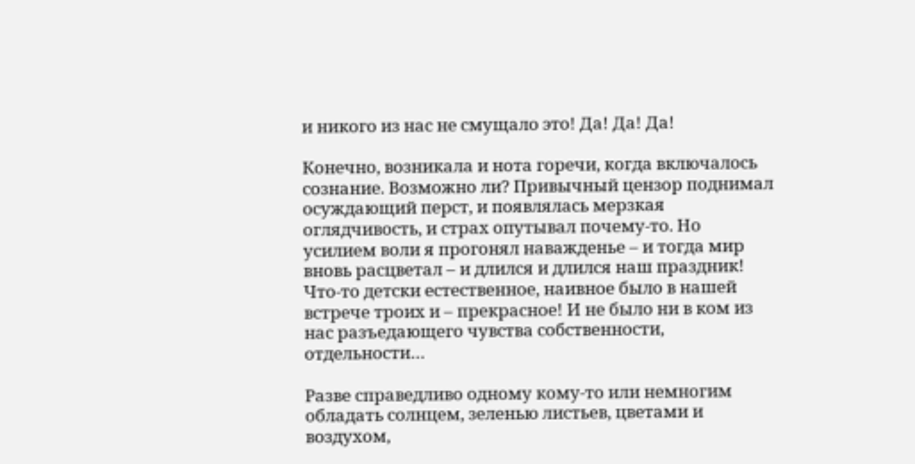и никого из нас не смущало это! Да! Да! Да!

Конечно, возникала и нота горечи, когда включалось сознание. Возможно ли? Привычный цензор поднимал осуждающий перст, и появлялась мерзкая оглядчивость, и страх опутывал почему-то. Но усилием воли я прогонял наважденье – и тогда мир вновь расцветал – и длился и длился наш праздник! Что-то детски естественное, наивное было в нашей встрече троих и – прекрасное! И не было ни в ком из нас разъедающего чувства собственности, отдельности…

Разве справедливо одному кому-то или немногим обладать солнцем, зеленью листьев, цветами и воздухом,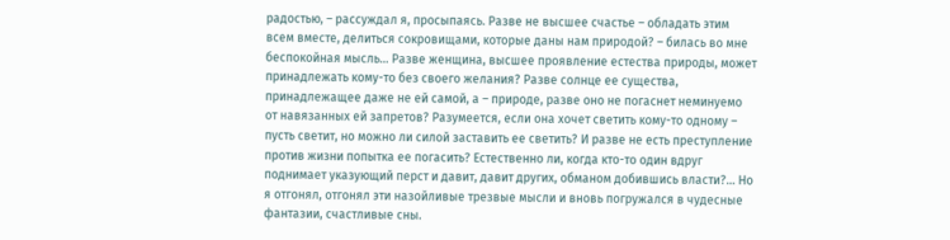радостью, – рассуждал я, просыпаясь. Разве не высшее счастье – обладать этим всем вместе, делиться сокровищами, которые даны нам природой? – билась во мне беспокойная мысль… Разве женщина, высшее проявление естества природы, может принадлежать кому-то без своего желания? Разве солнце ее существа, принадлежащее даже не ей самой, а – природе, разве оно не погаснет неминуемо от навязанных ей запретов? Разумеется, если она хочет светить кому-то одному – пусть светит, но можно ли силой заставить ее светить? И разве не есть преступление против жизни попытка ее погасить? Естественно ли, когда кто-то один вдруг поднимает указующий перст и давит, давит других, обманом добившись власти?… Но я отгонял, отгонял эти назойливые трезвые мысли и вновь погружался в чудесные фантазии, счастливые сны.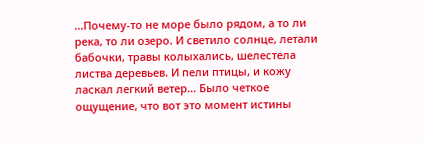…Почему-то не море было рядом, а то ли река, то ли озеро. И светило солнце, летали бабочки, травы колыхались, шелестела листва деревьев. И пели птицы, и кожу ласкал легкий ветер… Было четкое ощущение, что вот это момент истины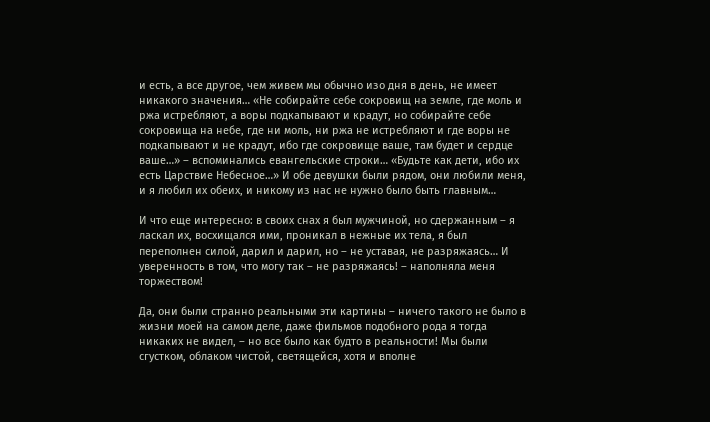и есть, а все другое, чем живем мы обычно изо дня в день, не имеет никакого значения… «Не собирайте себе сокровищ на земле, где моль и ржа истребляют, а воры подкапывают и крадут, но собирайте себе сокровища на небе, где ни моль, ни ржа не истребляют и где воры не подкапывают и не крадут, ибо где сокровище ваше, там будет и сердце ваше…» – вспоминались евангельские строки… «Будьте как дети, ибо их есть Царствие Небесное…» И обе девушки были рядом, они любили меня, и я любил их обеих, и никому из нас не нужно было быть главным…

И что еще интересно: в своих снах я был мужчиной, но сдержанным – я ласкал их, восхищался ими, проникал в нежные их тела, я был переполнен силой, дарил и дарил, но – не уставая, не разряжаясь… И уверенность в том, что могу так – не разряжаясь! – наполняла меня торжеством!

Да, они были странно реальными эти картины – ничего такого не было в жизни моей на самом деле, даже фильмов подобного рода я тогда никаких не видел, – но все было как будто в реальности! Мы были сгустком, облаком чистой, светящейся, хотя и вполне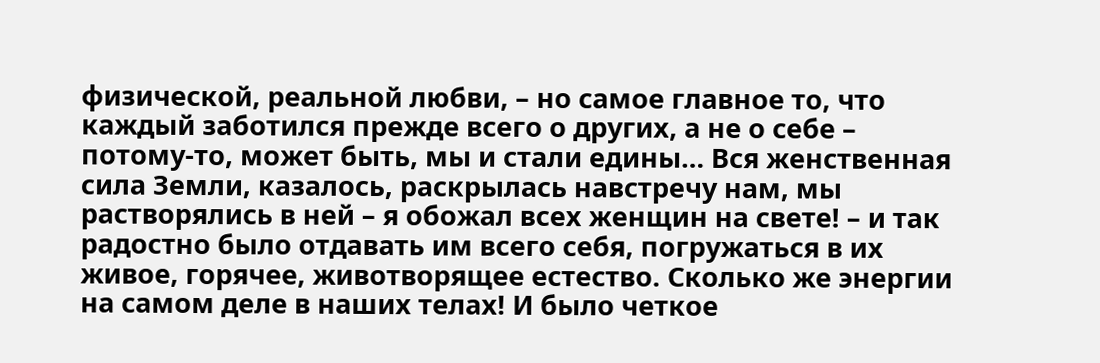физической, реальной любви, – но самое главное то, что каждый заботился прежде всего о других, а не о себе – потому-то, может быть, мы и стали едины… Вся женственная сила Земли, казалось, раскрылась навстречу нам, мы растворялись в ней – я обожал всех женщин на свете! – и так радостно было отдавать им всего себя, погружаться в их живое, горячее, животворящее естество. Сколько же энергии на самом деле в наших телах! И было четкое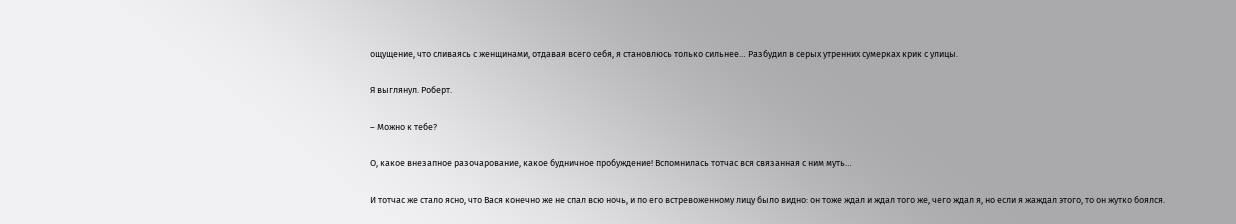ощущение, что сливаясь с женщинами, отдавая всего себя, я становлюсь только сильнее… Разбудил в серых утренних сумерках крик с улицы.

Я выглянул. Роберт.

– Можно к тебе?

О, какое внезапное разочарование, какое будничное пробуждение! Вспомнилась тотчас вся связанная с ним муть…

И тотчас же стало ясно, что Вася конечно же не спал всю ночь, и по его встревоженному лицу было видно: он тоже ждал и ждал того же, чего ждал я, но если я жаждал этого, то он жутко боялся.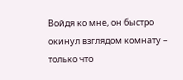Войдя ко мне, он быстро окинул взглядом комнату – только что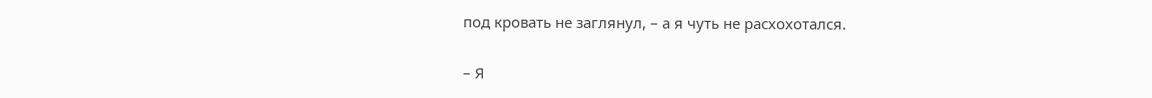под кровать не заглянул, – а я чуть не расхохотался.

– Я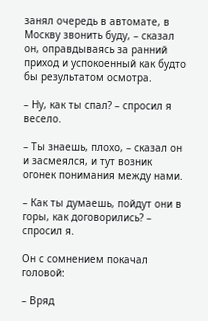занял очередь в автомате, в Москву звонить буду, – сказал он, оправдываясь за ранний приход и успокоенный как будто бы результатом осмотра.

– Ну, как ты спал? – спросил я весело.

– Ты знаешь, плохо, – сказал он и засмеялся, и тут возник огонек понимания между нами.

– Как ты думаешь, пойдут они в горы, как договорились? – спросил я.

Он с сомнением покачал головой:

– Вряд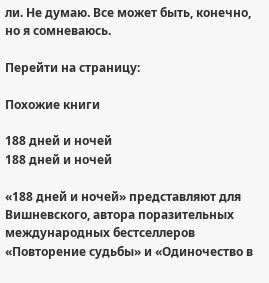ли. Не думаю. Все может быть, конечно, но я сомневаюсь.

Перейти на страницу:

Похожие книги

188 дней и ночей
188 дней и ночей

«188 дней и ночей» представляют для Вишневского, автора поразительных международных бестселлеров «Повторение судьбы» и «Одиночество в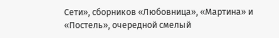Сети», сборников «Любовница», «Мартина» и «Постель», очередной смелый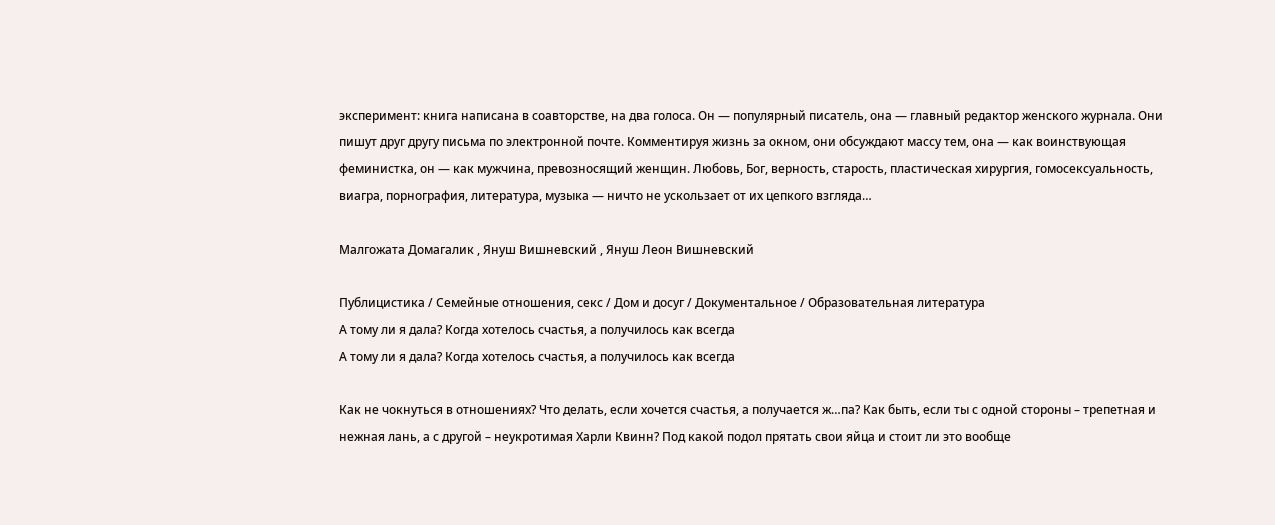эксперимент: книга написана в соавторстве, на два голоса. Он — популярный писатель, она — главный редактор женского журнала. Они пишут друг другу письма по электронной почте. Комментируя жизнь за окном, они обсуждают массу тем, она — как воинствующая феминистка, он — как мужчина, превозносящий женщин. Любовь, Бог, верность, старость, пластическая хирургия, гомосексуальность, виагра, порнография, литература, музыка — ничто не ускользает от их цепкого взгляда…

Малгожата Домагалик , Януш Вишневский , Януш Леон Вишневский

Публицистика / Семейные отношения, секс / Дом и досуг / Документальное / Образовательная литература
А тому ли я дала? Когда хотелось счастья, а получилось как всегда
А тому ли я дала? Когда хотелось счастья, а получилось как всегда

Как не чокнуться в отношениях? Что делать, если хочется счастья, а получается ж…па? Как быть, если ты с одной стороны – трепетная и нежная лань, а с другой – неукротимая Харли Квинн? Под какой подол прятать свои яйца и стоит ли это вообще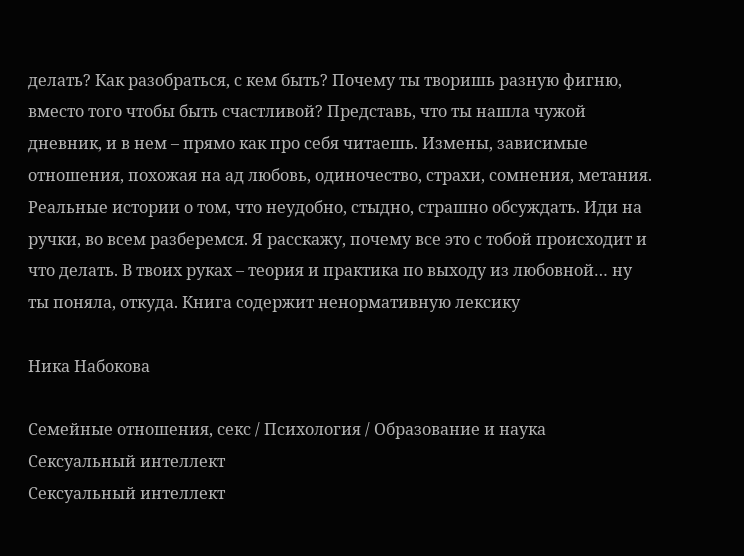делать? Как разобраться, с кем быть? Почему ты творишь разную фигню, вместо того чтобы быть счастливой? Представь, что ты нашла чужой дневник, и в нем – прямо как про себя читаешь. Измены, зависимые отношения, похожая на ад любовь, одиночество, страхи, сомнения, метания. Реальные истории о том, что неудобно, стыдно, страшно обсуждать. Иди на ручки, во всем разберемся. Я расскажу, почему все это с тобой происходит и что делать. В твоих руках – теория и практика по выходу из любовной… ну ты поняла, откуда. Книга содержит ненормативную лексику

Ника Набокова

Семейные отношения, секс / Психология / Образование и наука
Сексуальный интеллект
Сексуальный интеллект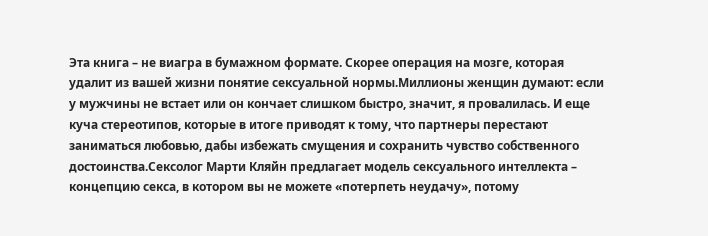Эта книга – не виагра в бумажном формате. Скорее операция на мозге, которая удалит из вашей жизни понятие сексуальной нормы.Миллионы женщин думают: если у мужчины не встает или он кончает слишком быстро, значит, я провалилась. И еще куча стереотипов, которые в итоге приводят к тому, что партнеры перестают заниматься любовью, дабы избежать смущения и сохранить чувство собственного достоинства.Сексолог Марти Кляйн предлагает модель сексуального интеллекта – концепцию секса, в котором вы не можете «потерпеть неудачу», потому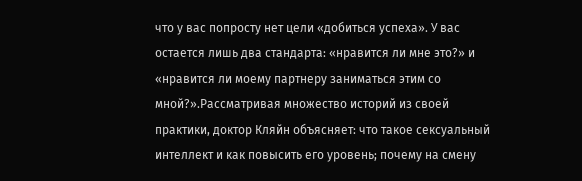что у вас попросту нет цели «добиться успеха». У вас остается лишь два стандарта: «нравится ли мне это?» и «нравится ли моему партнеру заниматься этим со мной?».Рассматривая множество историй из своей практики, доктор Кляйн объясняет: что такое сексуальный интеллект и как повысить его уровень; почему на смену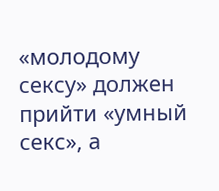«молодому сексу» должен прийти «умный секс», а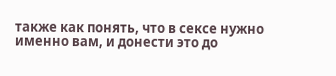также как понять, что в сексе нужно именно вам, и донести это до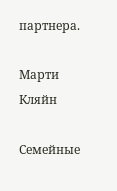партнера.

Марти Кляйн

Семейные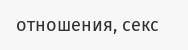отношения, секс